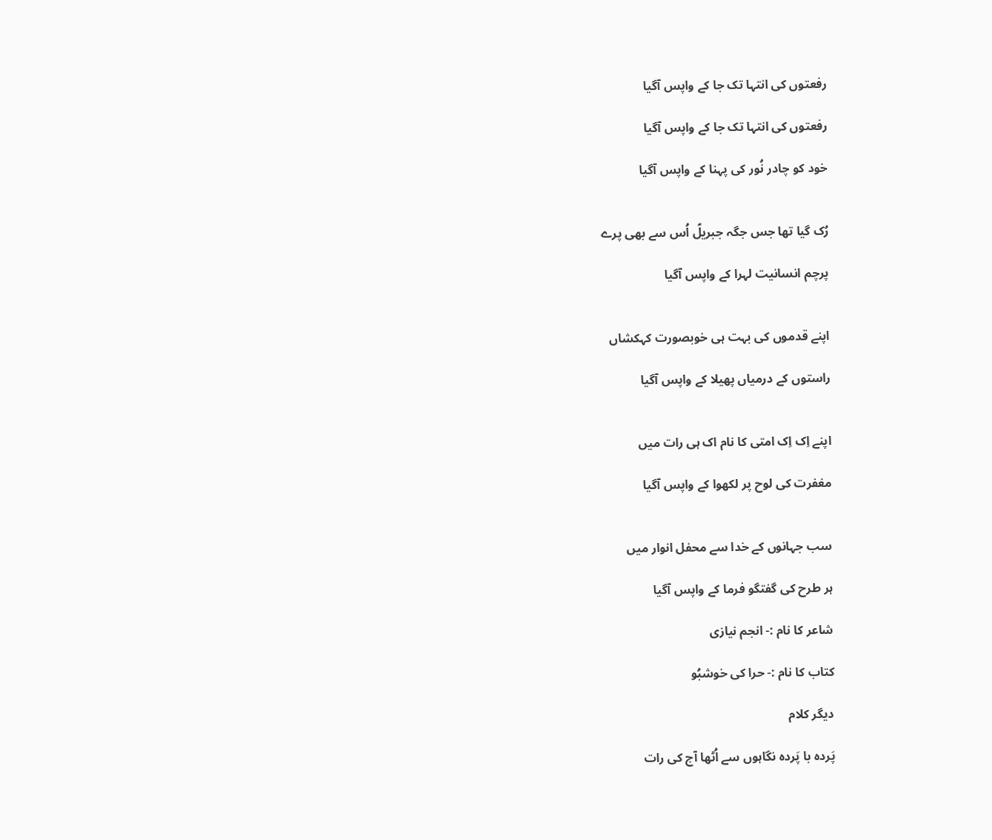رفعتوں کی انتہا تک جا کے واپس آگیا

رفعتوں کی انتہا تک جا کے واپس آگیا

خود کو چادر نُور کی پہنا کے واپس آگیا


رُک گیا تھا جس جگہ جبریلؑ اُس سے بھی پرے

پرچم انسانیت لہرا کے واپس آگیا


اپنے قدموں کی بہت ہی خوبصورت کہکشاں

راستوں کے درمیاں پھیلا کے واپس آگیا


اپنے اِک اِک امتی کا نام اک ہی رات میں

مغفرت کی لوح پر لکھوا کے واپس آگیا


سب جہانوں کے خدا سے محفل انوار میں

ہر طرح کی گفتگو فرما کے واپس آگیا

شاعر کا نام :- انجم نیازی

کتاب کا نام :- حرا کی خوشبُو

دیگر کلام

پَردہ با پَردہ نگاہوں سے اُٹھا آج کی رات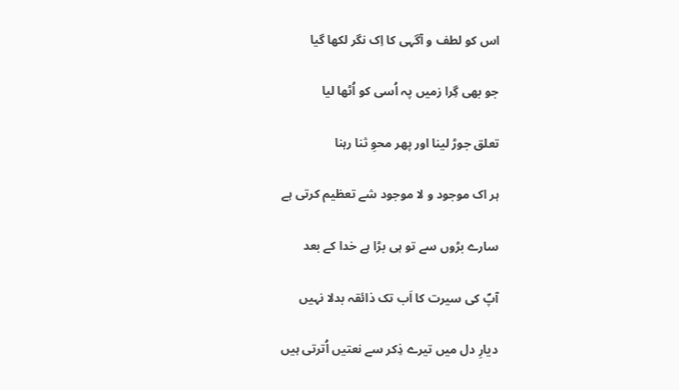اس کو لطف و آگہی کا اِک نگر لکھا گیا

جو بھی گِرا زمیں پہ اُسی کو اُٹھا لیا

تعلق جوڑ لینا اور پھر محوِ ثنا رہنا

ہر اک موجود و لا موجود شے تعظیم کرتی ہے

سارے بڑوں سے تو ہی بڑا ہے خدا کے بعد

آپؐ کی سیرت کا اَب تک ذائقہ بدلا نہیں

دیارِ دل میں تیرے ذِکر سے نعتیں اُترتی ہیں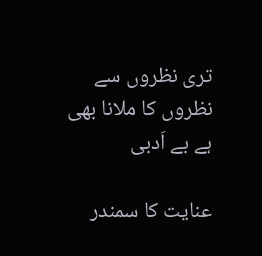تری نظروں سے نظروں کا ملانا بھی ہے بے اَدبی

عنایت کا سمندر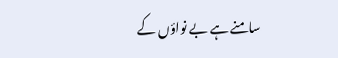سامنے ہے بے نواؤں کے